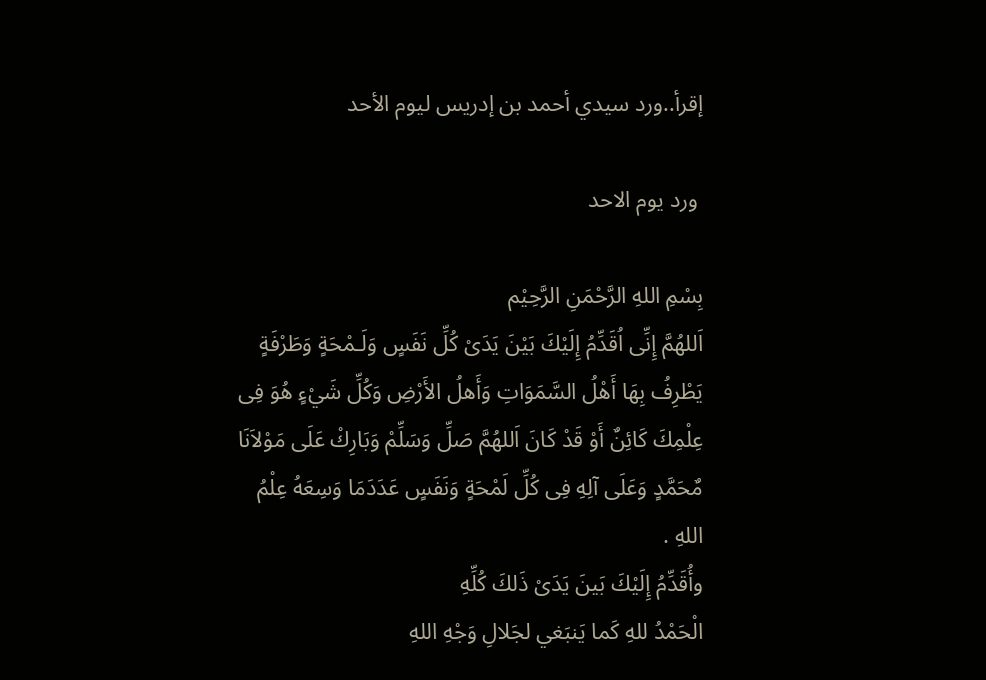إقرأ..ورد سيدي أحمد بن إدريس ليوم الأحد

 ورد يوم الاحد

بِسْمِ اللهِ الرَّحْمَنِ الرَّحِيْم
اَللهُمَّ إِنِّى اُقَدِّمُ إِلَيْكَ بَيْنَ يَدَىْ كُلِّ نَفَسٍ وَلَـمْحَةٍ وَطَرْفَةٍ يَطْرِفُ بِهَا أَهْلُ السَّمَوَاتِ وَأَهلُ الأَرْضِ وَكُلِّ شَيْءٍ هُوَ فِى عِلْمِكَ كَائِنٌ أَوْ قَدْ كَانَ اَللهُمَّ صَلِّ وَسَلِّمْ وَبَارِكْ عَلَى مَوْلاَنَا مٌحَمَّدٍ وَعَلَى آلِهِ فِى كُلِّ لَمْحَةٍ وَنَفَسٍ عَدَدَمَا وَسِعَهُ عِلْمُ اللهِ .
وأُقَدِّمُ إِلَيْكَ بَينَ يَدَىْ ذَلكَ كُلِّهِ
الْحَمْدُ للهِ كَما يَنبَغي لجَلالِ وَجْهِ اللهِ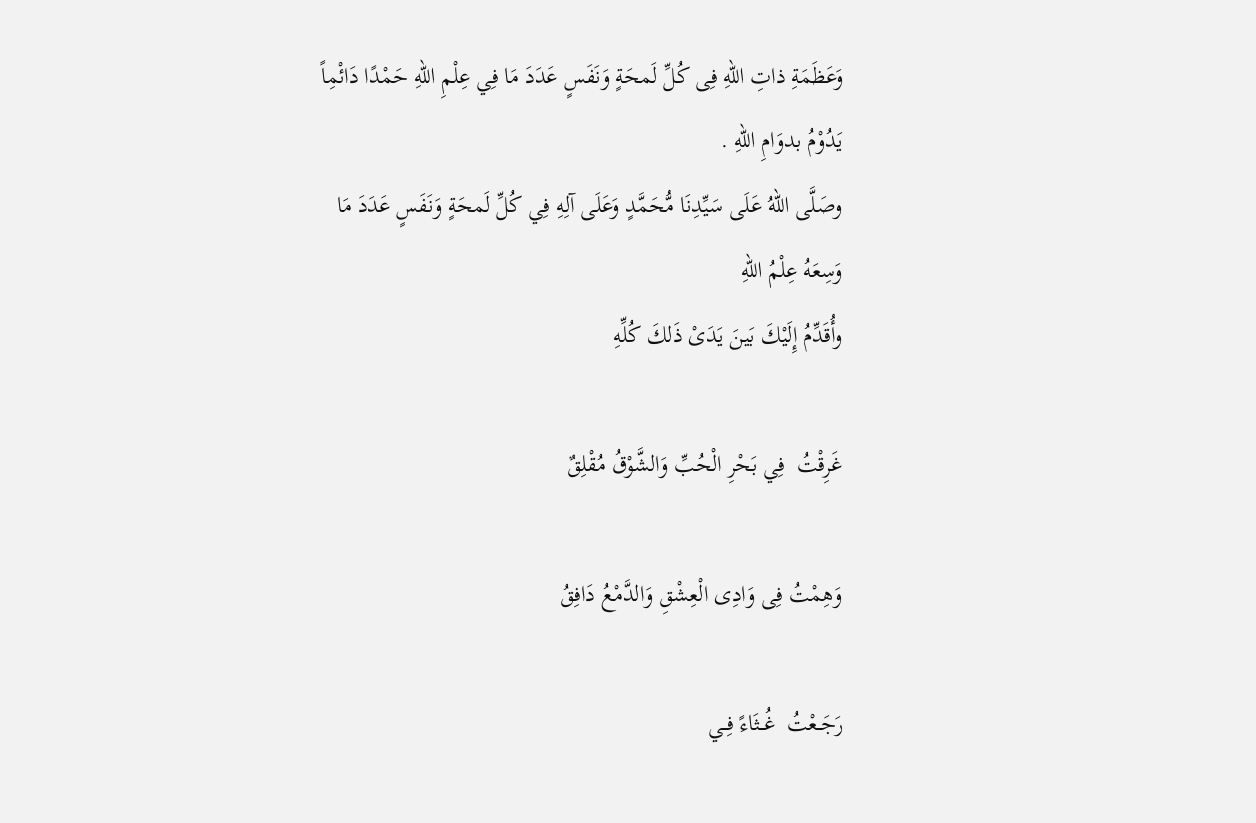وَعَظَمَةِ ذاتِ اللهِ فِى كُلِّ لَمحَةٍ وَنَفَسٍ عَدَدَ مَا فِي عِلْمِ اللهِ حَمْدًا دَائْمِاً يَدُوْمُ بدوَامِ اللهِ .
وصَلَّى اللهُ عَلَى سَيِّدِنَا مُّحَمَّدٍ وَعَلَى آلِهِ فِي كُلِّ لَمحَةٍ وَنَفَسٍ عَدَدَ مَا وَسِعَهُ عِلْمُ اللهِ
وأُقَدِّمُ إِلَيْكَ بَينَ يَدَىْ ذَلكَ كُلِّهِ

غَرِقْتُ  فِي بَحْرِ الْحُبِّ وَالشَّوْقُ مُقْلِقٌ

وَهِمْتُ فِى وَادِى الْعِشْقِ وَالدَّمْعُ دَافِقُ

رَجَــعْتُ  غُــثَاءً فِــي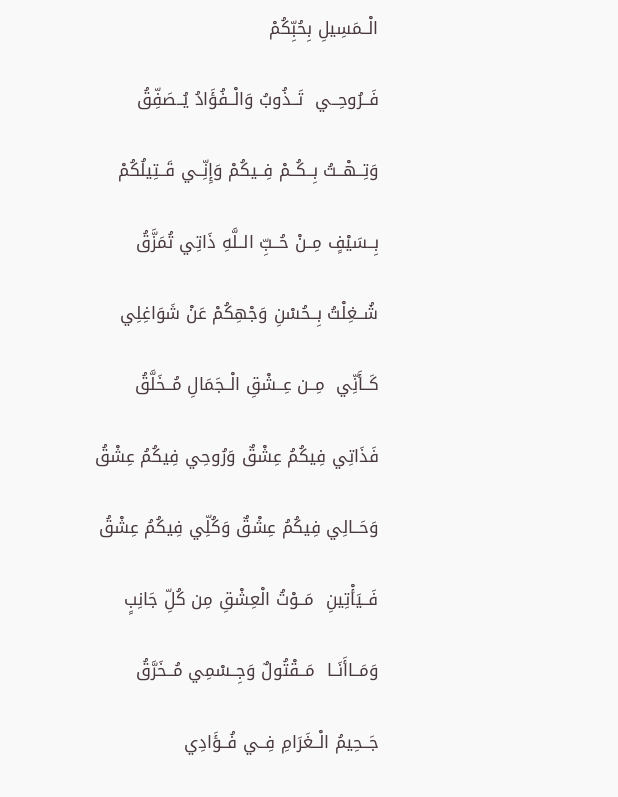الْــمَسِيلِ بِحُبِّكُمْ

فَــرُوحِــي  تَــذُوبُ وَالْــفُؤَادُ يُــصَفِّقُ

وَتِــهْــتُ بِــكُــمْ فِــيكُمْ وَإِنِّــي قَــتِيلُكُمْ

بِــسَيْفٍ مِــنْ حُــبِّ الــلَّهِ ذَاتِي تُمَزَّقُ

شُــغِلْتُ بِــحُسْنِ وَجْهِكُمْ عَنْ شَوَاغِلِي

كَــأَنِّي  مِــن عِــشْقِ الْــجَمَالِ مُــخَلَّقُ

فَذَاتِي فِيكُمُ عِشْقٌ وَرُوحِي فِيكُمُ عِشْقُ

وَحَــالِي فِيكُمُ عِشْقٌ وَكُلِّي فِيكُمُ عِشْقُ

فَــيَأْتِينِ  مَــوْتُ الْعِشْقِ مِن كُلِّ جَانِبٍ

وَمَــاأَنَــا  مَــقْتُولٌ وَجِــسْمِي مُــخَرَّقُ

جَــحِيمُ الْــغَرَامِ فِــي فُــؤَادِي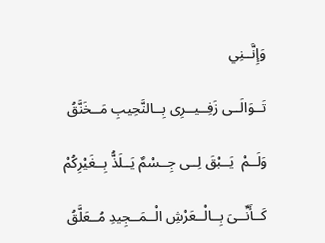وَإِنَّــنِي

تَــوَالَــى زَفِــيــرِى بِــالنَّحِيبِ مَــخَنَّقُ

وَلَــمْ  يَــبْقَ لِــى جِــسْمٌ يَــلَذُّ بِــغَيْرِكُمْ

كَــأَنِّــىَ بِــالْــعَرْشِ الْــمَــجِيدِ مُــعَلَّقُ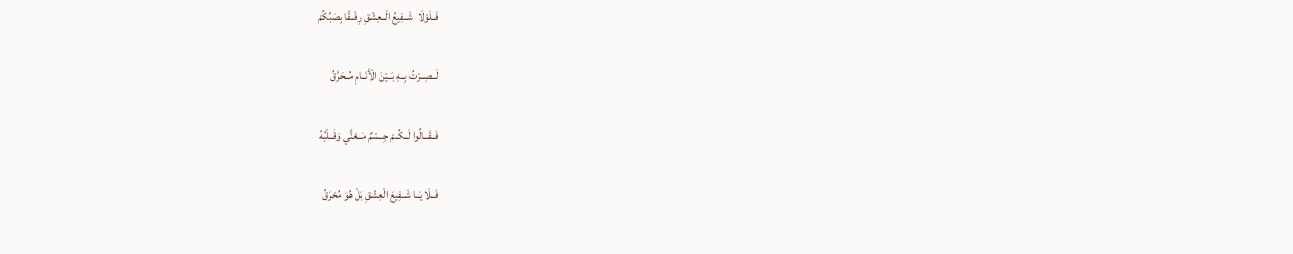فَــلَوْلَا  شَــفِيعُ الْــعِشْقِ رِفْــقًا بِصَبِّكُمْ

لَــصِــرْتُ بِــهِ بَــيْنَ الْأَنَــامِ مُــحَرَّقُ

فَــقَــالُوا لَــكُــمْ جِــسْمٌ مَــعْنًّي وَقَــلْبُهُ

فَــلَا يَــا شَــفِيعَ الْعِشْقِ بَلْ هُوَ مُحْرَقُ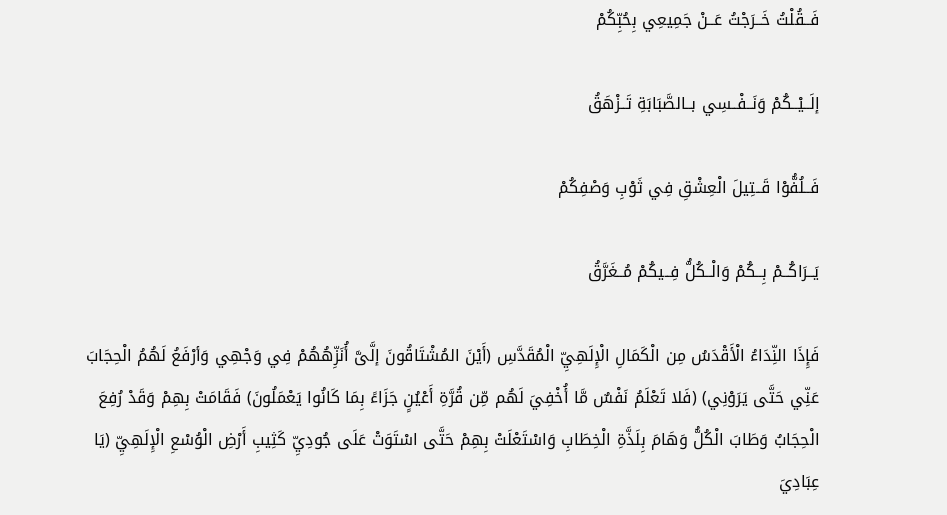فَــقُلْتُ خَــرَجْتُ عَــنْ جَمِيعِي بِحُبِّكُمْ

إلَــيْــكُمْ وَنَــفْــسِي بــالصَّبَابَةِ تَــزْهَقُ

فَــلُفُّوْا قَــتِيلَ الْعِشْقِ فِي ثَوْبِ وَصْفِكُمْ

يَــرَاكُــمْ بِــكُمْ وَالْــكُلُّ فِــيكُمْ مُــغَرَّقُ

فَإِذَا النِّدَاءُ الْأَقْدَسُ مِن الْكَمَالِ الْإِلَهِيِّ الْمُقَدَّسِ (أَيْنَ المُشْتَاقُونَ إلَّىَّ أُنَزِّهُهُمْ فِي وَجْهِي وَأرْفَعُ لَهُمُ الْحِجَابَ عَنِّي حَتَّى يَرَوْنِي) (فَلا تَعْلَمُ نَفْسٌ مَّا أُخْفِيَ لَهُم مِّن قُرَّةِ أَعْيُنٍ جَزَاءً بِمَا كَانُوا يَعْمَلُونَ) فَقَامَتْ بِهِمْ وَقَدْ رُفِعَ الْحِجَابُ وَطَابَ الْكُلُّ وَهَامَ بِلَذَّةِ الْخِطَابِ وَاسْتَعْلَتْ بِهِمْ حَتَّى اسْتَوَتْ عَلَى جُودِيِّ كَثِيبِ أَرْضِ الْوُسْعِ الْإِلَهِيِّ (يَا عِبَادِيَ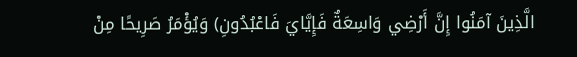الَّذِينَ آمَنُوا إِنَّ أَرْضِي وَاسِعَةٌ فَإِيَّايَ فَاعْبُدُونِ) وَيُؤْمَرُ صَرِيحًا مِنْ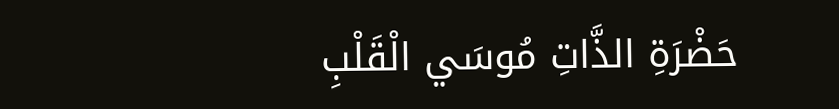حَضْرَةِ الذَّاتِ مُوسَي الْقَلْبِ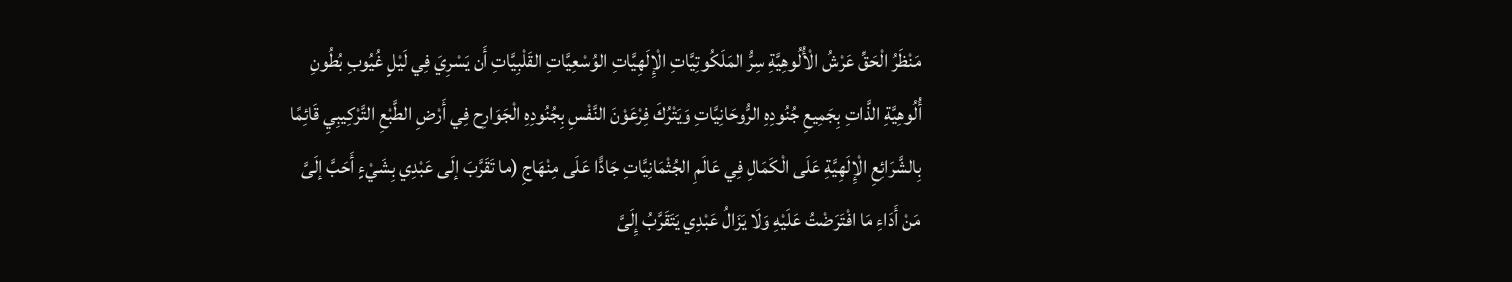مَنْظَرُ الْحَقِّ عَرْشُ الْأُلُوهِيَّةِ سِرُّ المَلَكُوتِيَّاتِ الْإِلَهِيَّاتِ الوُسْعِيَّاتِ القَلْبِيَّاتِ أَن يَسْرِيَ فِي لَيْلٍ غُيُوبِ بُطُونِ أُلُوهِيَّةِ الذَّاتِ بِجَمِيعِ جُنُودِهِ الرُّوحَانِيَّاتِ وَيَتْرُكَ فِرْعَوْنَ النَّفْسِ بِجُنُودِهِ الْجَوَارِح فِي أَرْضِ الطَّبْعِ التَّرْكِيبِيِ قَائِمًا بِالشَّرَائِعِ الْإِلَهِيَّةِ عَلَى الْكَمَالِ فِي عَالَمِ الجُثْمَانِيَّاتِ جَادًّا عَلَى مِنْهَاجِ (ما تَقَرَّبَ إلَى عَبْدِي بِشَيْءٍ أَحَبَّ إلَىَّ مَنْ أَدَاءِ مَا افْتَرَضْتُ عَلَيْهِ وَلَا يَزَالُ عَبْدِي يَتَقَرَّبُ إِلَىَّ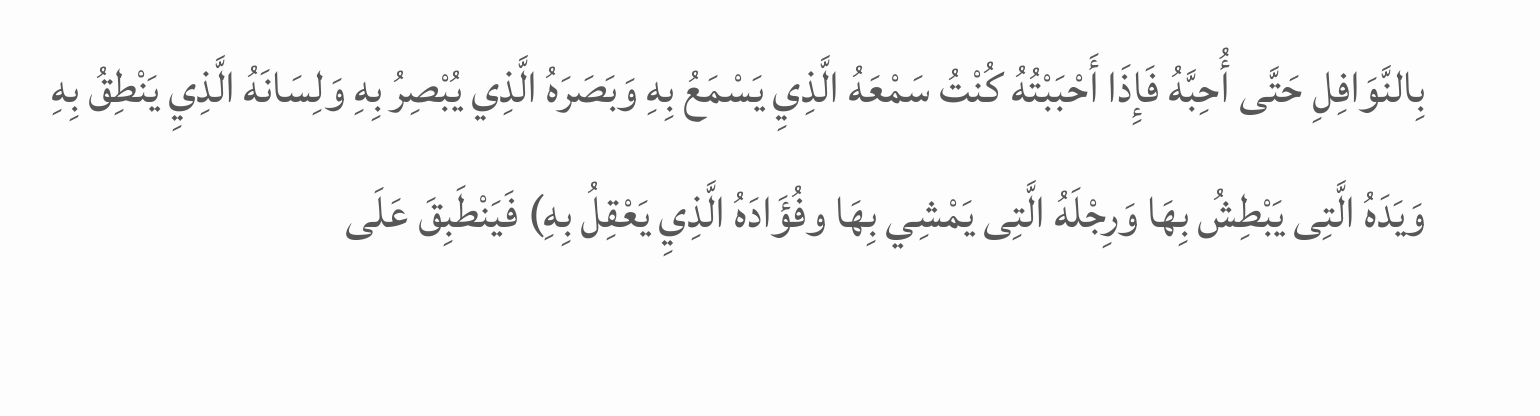بِالنَّوَافِلِ حَتَّى أُحِبَّهُ فَإِذَا أَحْبَبْتُهُ كُنْتُ سَمْعَهُ الَّذِيِ يَسْمَعُ بِهِ وَبَصَرَهُ الَّذِي يُبْصِرُ بِهِ وَلِسَانَهُ الَّذِيِ يَنْطِقُ بِهِ وَيَدَهُ الَّتِى يَبْطِشُ بِهَا وَرِجْلَهُ الَّتِى يَمْشِي بِهَا وفُؤَادَهُ الَّذِيِ يَعْقِلُ بِهِ) فَيَنْطَبِقَ عَلَى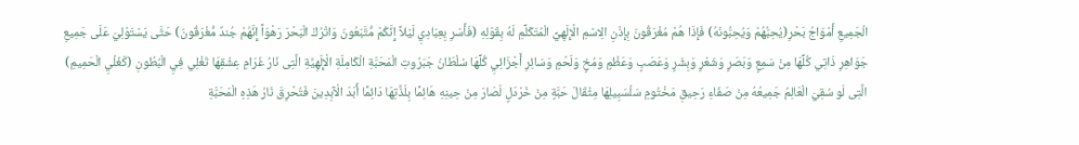الْجَمِيعِ أَمْوَاجُ بَحْرِ(يُحِبُّهُمْ وَيُحِبُّونَهُ) فَإِذَا هُمْ مُغْرَقُونَ بِإِذْنِ الِاسْمِ الْإِلَهِيِّ الْمُتَكَلِّمِ لَهُ بِقَوْلِهِ (فَأَسْرِ بِعِبَادِيِ لَيْلاً إِنَّكُمْ مُّتَّبَعُونَ وَاتْرُكْ الْبَحْرَ رَهْوَاً إِنَّهُمْ جُندٌ مُّغْرَقُونَ) حَتَّى يَسْتَوْلِيَ عَلَى جَمِيعِ جَوَاهِرِ ذَاتِي كُلِّهَا مِنْ سَمِعٍ وَبَصَرٍ وَشَعْرٍ وَبِشَرٍ وَعَصَبٍ وَعَظْمٍ وَمُخٍ وَلَحْمٍ وَسَائِرِ أَجْزَائِيِ كُلِّهَا سُلْطَانُ جَبَرُوتِ الْمَحَبَّةِ الْكَامِلَةِ الْإِلَهِيَّةِ الَّتِى نَارُ غَرَامِ عِشْقِهَا تَغْلِي فِيِ الْبُطُونِ (كَغَلْيِ الْحَمِيمِ) الَّتِى لَو سُقِيَ الْعَالِمُ جَمِيعُهُ مِنْ صَفَاءِ رَحِيقِ مَخْتُومِ سَلْسَبِيلِهَا مِثْقَالَ حَبَّةٍ مِنْ خَرْدَلٍ لَصَارَ مِنْ حِينِهِ هَائِمًا بِلَذَّتِهَا دَائِمًا أَبَدَ الْآبِدِينَ فَتُحْرِقَ نَارُ هَذِهِ الْمَحَبَّةِ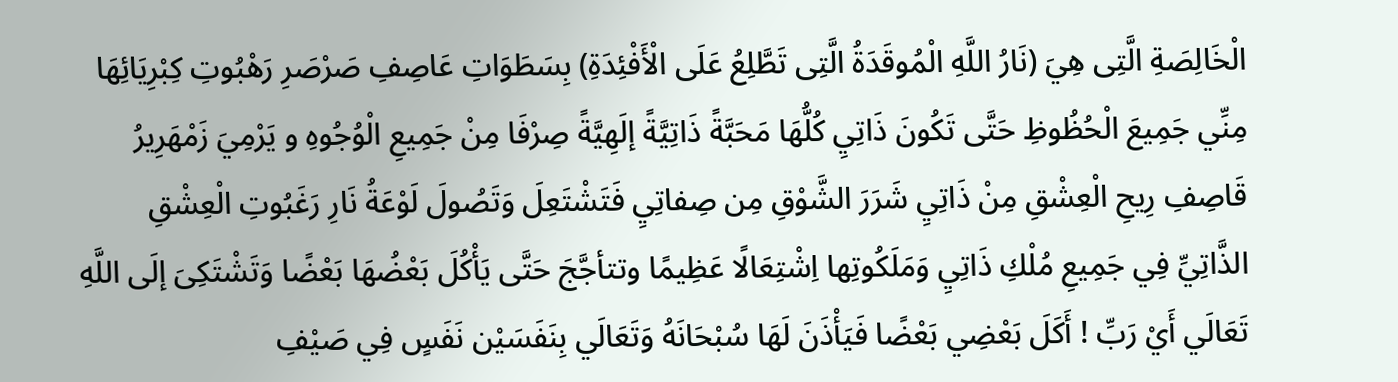الْخَالِصَةِ الَّتِى هِيَ (نَارُ اللَّهِ الْمُوقَدَةُ الَّتِى تَطَّلِعُ عَلَى الْأَفْئِدَةِ) بِسَطَوَاتِ عَاصِفِ صَرْصَرِ رَهْبُوتِ كِبْرِيَائِهَا مِنِّي جَمِيعَ الْحُظُوظِ حَتَّى تَكُونَ ذَاتِيِ كُلُّهَا مَحَبَّةً ذَاتِيَّةً إلَهِيَّةً صِرْفَا مِنْ جَمِيعِ الْوُجُوهِ و يَرْمِيَ زَمْهَرِيرُ قَاصِفِ رِيحِ الْعِشْقِ مِنْ ذَاتِيِ شَرَرَ الشَّوْقِ مِن صِفاتِيِ فَتَشْتَعِلَ وَتَصُولَ لَوْعَةُ نَارِ رَغَبُوتِ الْعِشْقِ الذَّاتِيِّ فِي جَمِيعِ مُلْكِ ذَاتِيِ وَمَلَكُوتِها اِشْتِعَالًا عَظِيمًا وتتأجَّجَ حَتَّى يَأْكُلَ بَعْضُهَا بَعْضًا وَتَشْتَكِىَ إلَى اللَّهِ تَعَالَي أَيْ رَبِّ ! أَكَلَ بَعْضِي بَعْضًا فَيَأْذَنَ لَهَا سُبْحَانَهُ وَتَعَالَي بِنَفَسَيْن نَفَسٍ فِي صَيْفِ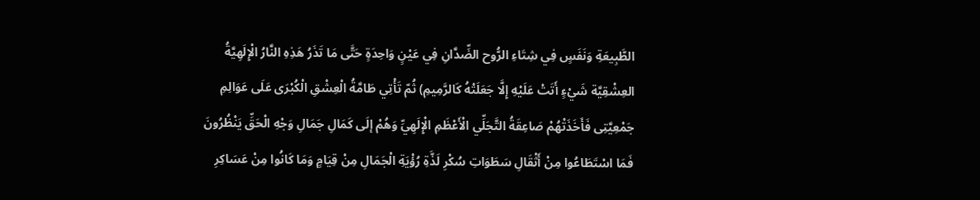الطَّبِيعَةِ وَنَفَسٍ فِي شِتَاءِ الرُّوح الضِّدَّانِ فِي عَيْنٍ وَاحِدَةٍ حَتَّى مَا تَذَرُ هَذِهِ النَّارُ الْإِلَهِيَّةُ العِشْقِيَّة شَيْءٍ أَتَتْ عَلَيْهِ إِلَّا جَعَلَتْهُ كَالرَّمِيمِ) ثُمّ تَأْتِي طَامَّةُ الْعِشْقِ الْكُبْرَى عَلَى عَوَالِمِ جَمْعِيَّتِى فَأَخَذَتْهُمْ صَاعِقَةُ التَّجَلِّي الْأَعْظَمِ الْإِلَهِيِّ وَهُمْ إلَى كَمَالِ جَمَالِ وَجْهِ الْحَقِّ يَنْظُرُونَ فَمَا اسْتَطَاعُوا مِنْ أَثْقَالِ سَطَوَاتِ سُكْرِ لَذَّةِ رُؤْيَةِ الْجَمَالِ مِنْ قِيَامٍ وَمَا كَانُوا مِنْ عَسَاكِرِ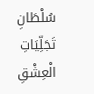سُلْطَانِ تَجَلِّيَاتِ الْعِشْقِ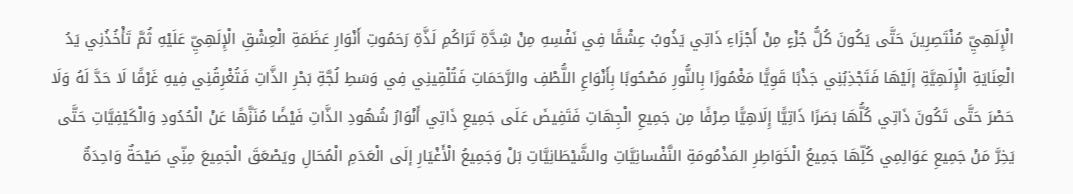الْإِلَهِيِّ مُنْتَصِرِينَ حَتَّى يَكُونَ كُلُّ جُزْءٍ مِنْ أَجْزَاءِ ذَاتِي يَذُوبُ عِشْقًا فِي نَفْسِهِ مِنْ شِدَّةِ تَرَاكُمِ لَذَّةِ رَحَمُوتِ أَنْوَارِ عَظَمَةِ الْعِشْقِ الْإِلَهِيِّ عَلَيْهِ ثُمَّ تَأْخُذُنِي يَدُ الْعِنَايَةِ الْإِلَهِيَّةِ إلَيْهَا فَتَجْذِبُنِي جَذْبًا قَوِيًّا مَغْمُورًا بِالنُّورِ مَصْحُوبًا بِأَنْوَاعِ اللُّطْفِ والرَّحَمَاتِ فَتُلْقِينِي فِي وَسَطِ لُجَّةِ بَحْرِ الذَّاتِ فَتُغْرِقُنِي فِيهِ غَرْقًا لَا حَدَّ لَهُ وَلَا حَصْرَ حَتَّى تَكُونَ ذَاتِي كُلُّهَا بَصَرًا ذَاتِيًّا إِلَاهِيًّا صِرْفًا مِن جَمِيعِ الْجِهَاتِ فَتَفِيضَ عَلَى جَمِيعِ ذَاتِي أَنْوَارُ شُهُودِ الذَّاتِ فَيْضًا مُنَزَّهًا عَنْ الْحُدُودِ وَالْكَيْفِيَّاتِ حَتَّى يَخِرَّ مَنْ جَمِيعِ عَوَالِمِي كُلِّهَا جَمِيعُ الْخَوَاطِرِ المَذْمُومَةِ النَّفْسانِيَّاتِ والشَّيْطَانِيَّاتِ بَلْ وَجَمِيعُ الْأَغْيَارِ إلَى الْعَدَمِ الْمُحَالِ ويَصْعَقَ الْجَمِيعَ مِنِّي صَيْحَةٌ وَاحِدَةٌ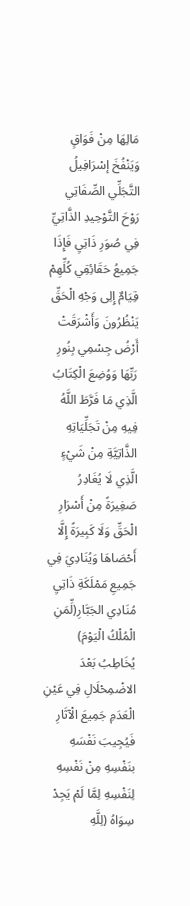مَالِهَا مِنْ فَوَاقٍ وَيَنْفُخَ إسْرَافِيلُ التَّجَلِّي الصِّفَاتِي رَوْحَ التَّوْحِيدِ الذَّاتِيِّ فِي صُوَرِ ذَاتِيِ فَإِذَا جَمِيعُ حَقَائِقِي كُلِّهِمْ قِيَامٌ إِلِى وَجْهِ الْحَقِّ يَنْظُرُونَ وَأَشْرَقَتْ أَرْضُ جِسْمِي بِنُورِ رَبِّهَا وَوُضِعَ الْكِتَابُ الَّذِي مَا فَرَّطَ اللَّهُ فِيهِ مِنْ تَجَلِّيَاتِهِ الذَّاتِيَّةِ مِنْ شَيْءٍ الَّذِي لَا يُغَادِرُ صَغِيرَةً مِنْ أَسْرَارِ الْحَقِّ وَلَا كَبِيرَةً إِلَّا أَحْصَاهَا وَيُنَادِيَ فِي جَمِيعِ مَمْلَكَةِ ذَاتِيِ مُنَادِي الجَبَّارِ(لِّمَنِ الْمُلْكُ الْيَوْمَ) يُخَاطِبُ بَعْدَ الاضْمِحْلَالِ فِي عَيْنِ الْعَدَمِ جَمِيعَ الْآثَارِ فَيُجِيبَ نَفْسَهِ بنَفْسِهِ مِنْ نَفْسِهِ لِنَفْسِهِ لِمَّا لَمْ يَجِدْ سِوَاهُ (لِلَّهِ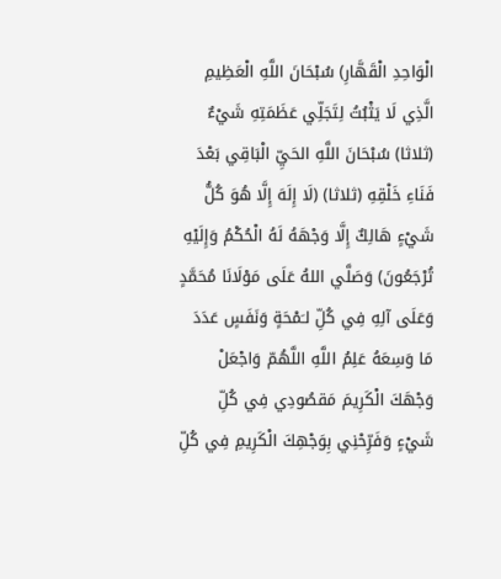الْوَاحِدِ الْقَهَّارِ) سُبْحَانَ اللَّهِ الْعَظِيمِ الَّذِي لَا يَثْبُتُ لِتَجَلِّي عَظَمَتِهِ شَيْءٌ (ثلاثا) سُبْحَانَ اللَّهِ الحَيِّ الْبَاقِي بَعْدَ فَنَاءِ خَلْقِهِ (ثلاثا) (لَا إِلَهَ إِلَّا هُوَ كُلُّ شَيْءٍ هَالِكٌ إِلَّا وَجْهَهُ لَهُ الْحُكْمُ وَإِلَيْهِ تُرْجَعُونَ) وَصَلَّي اللهُ عَلَى مَوْلَانَا مُحَمَّدٍ وَعَلَى آلِهِ فِي كُلِّ لـَمْحَةٍ وَنَفَسٍ عَدَدَ مَا وَسِعَهُ عَلِمُ اللَّهِ اللَّهُمّ وَاجْعَلْ وَجْهَكَ الْكَرِيمَ مَقصُودِي فِي كُلِّ شَيْءٍ وَفَرِّحْنِي بِوَجْهِكَ الْكَرِيمِ فِي كُلِّ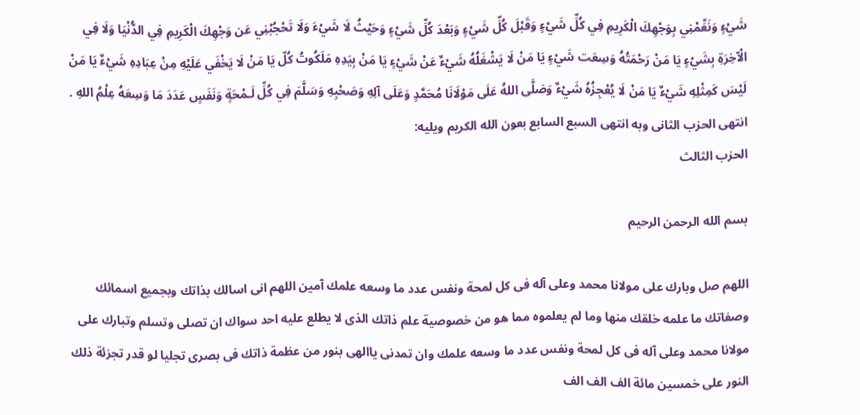شَيْءٍ وَنَعِّمْنِي بِوَجْهِكَ الْكَرِيمِ فِي كُلِّ شَيْءٍ وَقَبْلَ كُلِّ شَيْءٍ وَبَعْدَ كُلِّ شَيْءٍ وَحَيْثُ لَا شَيْءَ وَلَا تَحْجُبْنِي عَن وَجْهِكَ الْكَرِيمِ فِي الدُّنْيَا وَلَا فِي الْآخِرَةِ بِشَيْءٍ يَا مَنْ رَحْمَتُهُ وَسِعَت شَيْءٍ يَا مَنْ لَا يَشْغَلُهُ شَيْءٌ عَنْ شَيْءٍ يَا مَنْ بِيَدِهِ مَلَكُوتُ كُلّ يَا مَنْ لَا يَخْفَي عَلَيْهِ مِنْ عِبَادِهِ شَيْءٌ يَا مَنْ لَيْسَ كَمِثْلِهِ شَيْءٌ يَا مَنْ لَا يُعْجِزُهُ شَيْءٌ وَصَلَّى اللهُ عَلَى مَوْلَانَا مُحَمَّدٍ وَعَلَى آلِهِ وَصَحْبِهِ وَسَلَّمَ فِي كُلِّ لَـمْحَةٍ وَنَفَسٍ عَدَدَ مَا وَسِعَهُ عِلْمُ اللهِ .
انتهى الحزب الثانى وبه انتهى السبع السابع بعون الله الكريم ويليه:
الحزب الثالث

بسم الله الرحمن الرحيم

اللهم صل وبارك على مولانا محمد وعلى آله فى كل لمحة ونفس عدد ما وسعه علمك آمين اللهم انى اسالك بذاتك وبجميع اسمائك وصفاتك ما علمه خلقك منها وما لم يعلموه مما هو من خصوصية علم ذاتك الذى لا يطلع عليه احد سواك ان تصلى وتسلم وتبارك على مولانا محمد وعلى آله فى كل لمحة ونفس عدد ما وسعه علمك وان تمدنى ياالهى بنور من عظمة ذاتك فى بصرى تجليا لو قدر تجزئة ذلك النور على خمسين مائة الف الف الف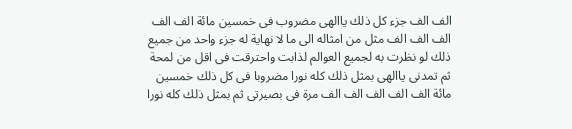الف الف جزء كل ذلك ياالهى مضروب فى خمسين مائة الف الف الف الف الف مثل من امثاله الى ما لا نهاية له جزء واحد من جميع ذلك لو نظرت به لجميع العوالم لذابت واحترقت فى اقل من لمحة ثم تمدنى ياالهى بمثل ذلك كله نورا مضروبا فى كل ذلك خمسين مائة الف الف الف الف الف مرة فى بصيرتى ثم بمثل ذلك كله نورا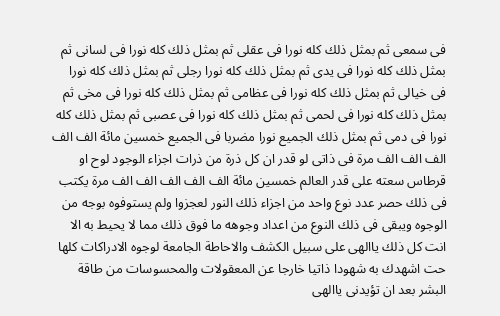فى سمعى ثم بمثل ذلك كله نورا فى عقلى ثم بمثل ذلك كله نورا فى لسانى ثم بمثل ذلك كله نورا فى يدى ثم بمثل ذلك كله نورا رجلى ثم بمثل ذلك كله نورا فى خيالى ثم بمثل ذلك كله نورا فى عظامى ثم بمثل ذلك كله نورا فى مخى ثم بمثل ذلك كله نورا فى لحمى ثم بمثل ذلك كله نورا فى عصبى ثم بمثل ذلك كله نورا فى دمى ثم بمثل ذلك الجميع نورا مضربا فى الجميع خمسين مائة الف الف الف الف الف مرة فى ذاتى لو قدر ان كل ذرة من ذرات اجزاء الوجود لوح او قرطاس سعته على قدر العالم خمسين مائة الف الف الف الف الف مرة يكتب فى ذلك حصر عدد نوع واحد من اجزاء ذلك النور لعجزوا ولم يستوفوه بوجه من الوجوه ويبقى فى ذلك النوع من اعداد وجوهه ما فوق ذلك مما لا يحيط به الا انت كل ذلك ياالهى على سبيل الكشف والاحاطة الجامعة لوجوه الادراكات كلها حت اشهدك به شهودا ذاتيا خارجا عن المعقولات والمحسوسات من طاقة البشر بعد ان تؤيدنى ياالهى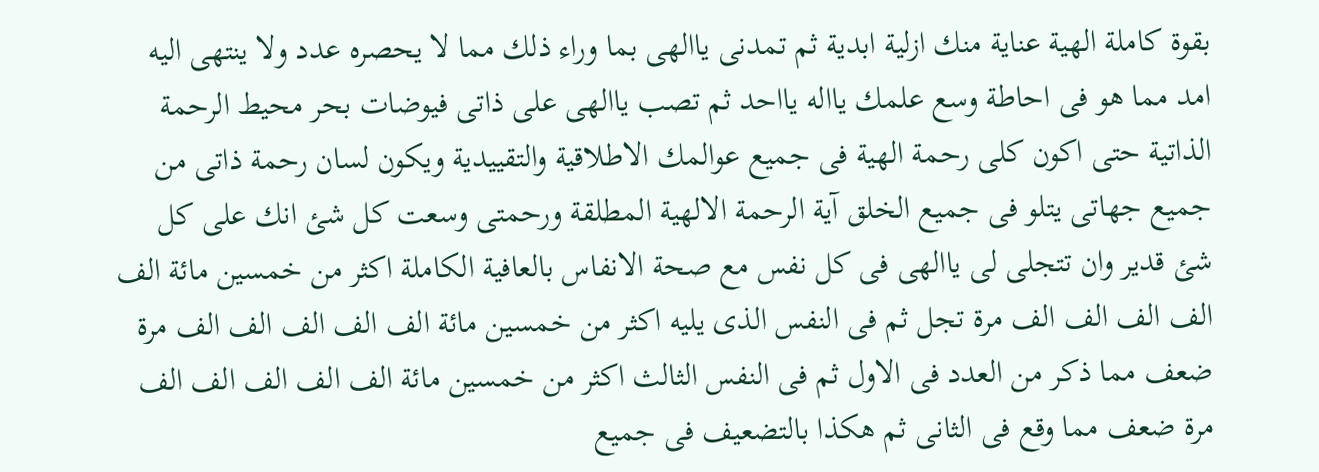بقوة كاملة الهية عناية منك ازلية ابدية ثم تمدنى ياالهى بما وراء ذلك مما لا يحصره عدد ولا ينتهى اليه امد مما هو فى احاطة وسع علمك يااله يااحد ثم تصب ياالهى على ذاتى فيوضات بحر محيط الرحمة الذاتية حتى اكون كلى رحمة الهية فى جميع عوالمك الاطلاقية والتقييدية ويكون لسان رحمة ذاتى من جميع جهاتى يتلو فى جميع الخلق آية الرحمة الالهية المطلقة ورحمتى وسعت كل شئ انك على كل شئ قدير وان تتجلى لى ياالهى فى كل نفس مع صحة الانفاس بالعافية الكاملة اكثر من خمسين مائة الف الف الف الف الف مرة تجل ثم فى النفس الذى يليه اكثر من خمسين مائة الف الف الف الف الف مرة ضعف مما ذكر من العدد فى الاول ثم فى النفس الثالث اكثر من خمسين مائة الف الف الف الف الف مرة ضعف مما وقع فى الثانى ثم هكذا بالتضعيف فى جميع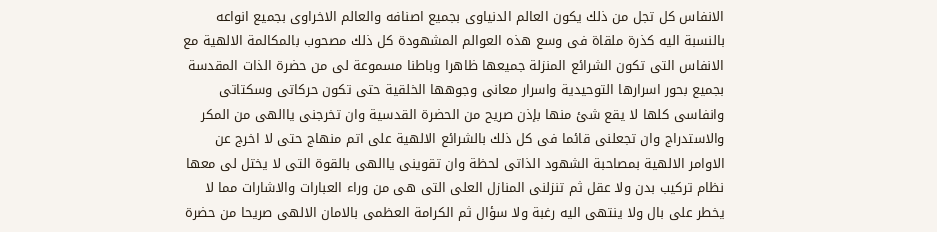الانفاس كل تجل من ذلك يكون العالم الدنياوى بجميع اصنافه والعالم الاخراوى بجميع انواعه بالنسبة اليه كذرة ملقاة فى وسع هذه العوالم المشهودة كل ذلك مصحوب بالمكالمة الالهية مع الانفاس التى تكون الشرائع المنزلة جميعها ظاهرا وباطنا مسموعة لى من حضرة الذات المقدسة بجميع بحور اسرارها التوحيدية واسرار معانى وجوهها الخلقية حتى تكون حركاتى وسكتاتى وانفاسى كلها لا يقع شئ منها بإذن صريح من الحضرة القدسية وان تخرجنى ياالهى من المكر والاستدراج وان تجعلنى قائما فى كل ذلك بالشرائع الالهية على اتم منهاج حتى لا اخرج عن الاوامر الالهية بمصاحبة الشهود الذاتى لحظة وان تقوينى ياالهى بالقوة التى لا يختل لى معها نظام تركيب بدن ولا عقل ثم تنزلنى المنازل العلى التى هى من وراء العبارات والاشارات مما لا يخطر على بال ولا ينتهى اليه رغبة ولا سؤال ثم الكرامة العظمى بالامان الالهى صريحا من حضرة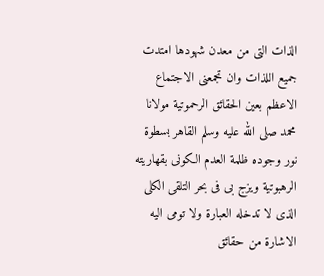الذات التى من معدن شهودها امتدت جميع اللذات وان تجمعنى الاجتماع الاعظم بعين الحقائق الرحموتية مولانا محمد صلى الله عليه وسلم القاهر بسطوة نور وجوده ظلمة العدم الكونى بقهاريته الرهبوتية ويزج بى فى بحر التلقى الكلى الذى لا تدخله العبارة ولا تومى اليه الاشارة من حقائق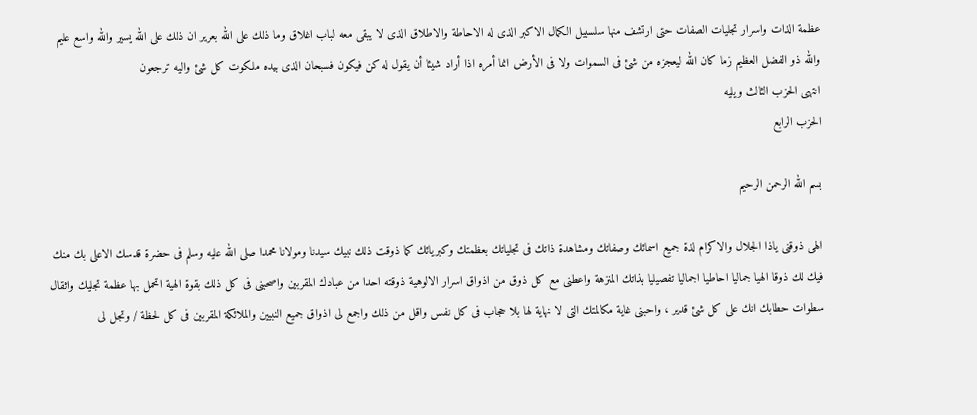عظمة الذات واسرار تجليات الصفات حتى ارتشف منها سلسبيل الكمال الاكبر الذى له الاحاطة والاطلاق الذى لا يبقى معه لباب اغلاق وما ذلك على الله بعرير ان ذلك على الله يسير والله واسع عليم والله ذو الفضل العظيم زما كان الله ليعجزه من شئ فى السموات ولا فى الأرض انما أمره اذا أراد شيئا أن يقول له كن فيكون فسبحان الذى بيده ملكوت كل شئ واليه ترجعون
انتهى الحزب الثالث ويليه
الحزب الرابع

بسم الله الرحمن الرحيم

الهى ذوقنى ياذا الجلال والاكرام لذة جميع اسمائك وصفاتك ومشاهدة ذاتك فى تجلياتك بعظمتك وكبريائك كما ذوقت ذلك نبيك سيدنا ومولانا محمدا صلى الله عليه وسلم فى حضرة قدسك الاعلى بك منك فيك لك ذوقا الهيا جماليا احاطيا اجماليا تفصيليا بذاتك المنزهة واعطنى مع كل ذوق من اذواق اسرار الالوهية ذوقته احدا من عبادك المقربين واصحبنى فى كل ذلك بقوة الهية اتحمل بها عظمة تجليك واثقال سطوات حطابك انك على كل شئ قدير ، واحبنى غاية مكالمتك التى لا نهاية لها بلا حجاب فى كل نفس واقل من ذلك واجمع لى اذواق جميع النبيين والملائكة المقربين فى كل لحظة / وتجل لى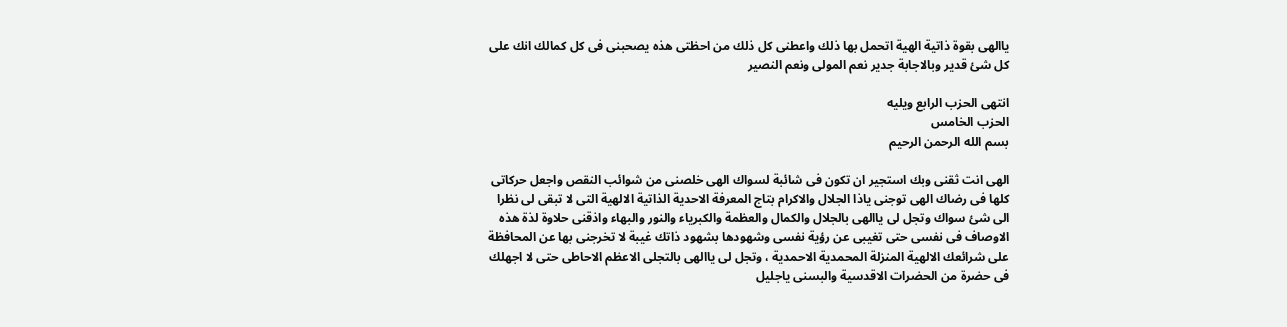ياالهى بقوة ذاتية الهية اتحمل بها ذلك واعطنى كل ذلك من احظتى هذه يصحبنى فى كل كمالك انك على كل شئ قدير وبالاجابة جدير نعم المولى ونعم النصير

انتهى الحزب الرابع ويليه
الحزب الخامس
بسم الله الرحمن الرحيم

الهى انت ثقنى وبك استجير ان تكون فى شائبة لسواك الهى خلصنى من شوائب النقص واجعل حركاتى كلها فى رضاك الهى توجنى ياذا الجلال والاكرام بتاج المعرفة الاحدية الذاتية الالهية التى لا تبقى لى نظرا الى شئ سواك وتجل لى ياالهى بالجلال والكمال والعظمة والكبرياء والنور والبهاء واذقنى حلاوة لذة هذه الاوصاف فى نفسى حتى تغيبى عن رؤية نفسى وشهودها بشهود ذاتك غيبة لا تخرجنى بها عن المحافظة على شرائعك الالهية المنزلة المحمدية الاحمدية ، وتجل لى ياالهى بالتجلى الاعظم الاحاطى حتى لا اجهلك فى حضرة من الحضرات الاقدسية والبسنى ياجليل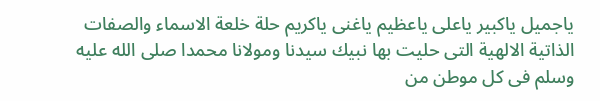ياجميل ياكبير ياعلى ياعظيم ياغنى ياكريم حلة خلعة الاسماء والصفات الذاتية الالهية التى حليت بها نبيك سيدنا ومولانا محمدا صلى الله عليه وسلم فى كل موطن من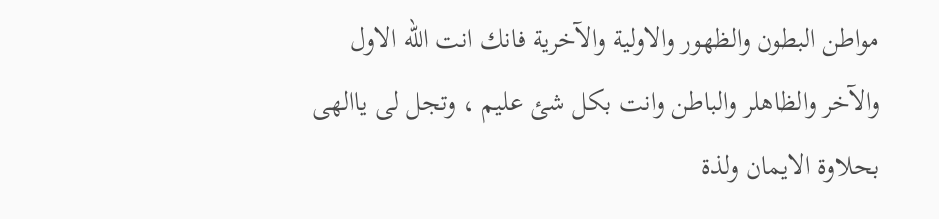مواطن البطون والظهور والاولية والآخرية فانك انت الله الاول والآخر والظاهلر والباطن وانت بكل شئ عليم ، وتجل لى ياالهى بحلاوة الايمان ولذة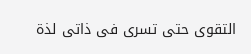التقوى حتى تسرى فى ذاتى لذة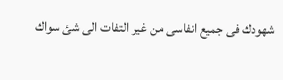شهودك فى جميع انفاسى من غير التفات الى شئ سواك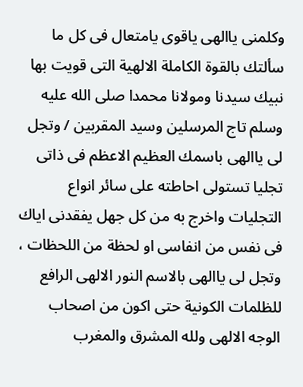وكلمنى ياالهى ياقوى يامتعال فى كل ما سألتك بالقوة الكاملة الالهية التى قويت بها نبيك سيدنا ومولانا محمدا صلى الله عليه وسلم تاج المرسلين وسيد المقربين / وتجل لى ياالهى باسمك العظيم الاعظم فى ذاتى تجليا تستولى احاطته على سائر انواع التجليات واخرج به من كل جهل يفقدنى اياك فى نفس من انفاسى او لحظة من اللحظات ، وتجل لى ياالهى بالاسم النور الالهى الرافع للظلمات الكونية حتى اكون من اصحاب الوجه الالهى ولله المشرق والمغرب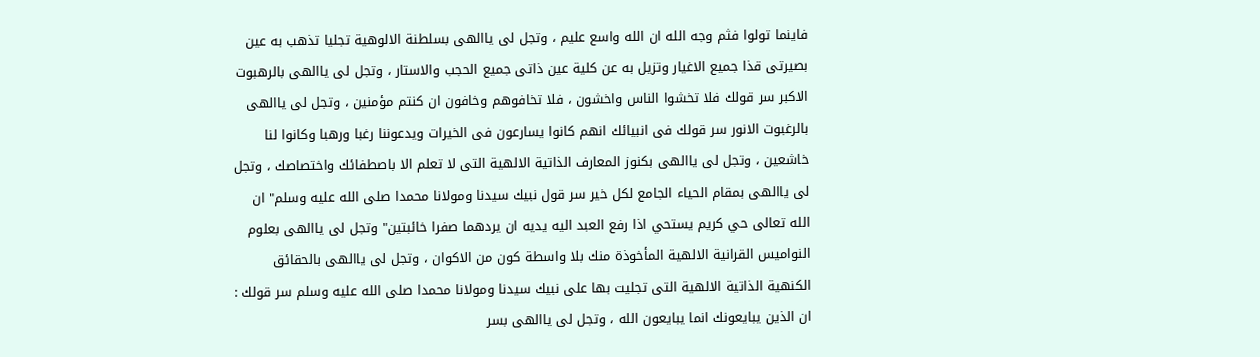فاينما تولوا فثم وجه الله ان الله واسع عليم ، وتجل لى ياالهى بسلطنة الالوهية تجليا تذهب به عين بصيرتى قذا جميع الاغيار وتزيل به عن كلية عين ذاتى جميع الحجب والاستار ، وتجل لى ياالهى بالرهبوت الاكبر سر قولك فلا تخشوا الناس واخشون ، فلا تخافوهم وخافون ان كنتم مؤمنين ، وتجل لى ياالهى بالرغبوت الانور سر قولك فى انبيائك انهم كانوا يسارعون فى الخيرات ويدعوننا رغبا ورهبا وكانوا لنا خاشعين ، وتجل لى ياالهى بكنوز المعارف الذاتية الالهية التى لا تعلم الا باصطفائك واختصاصك ، وتجل لى ياالهى بمقام الحياء الجامع لكل خير سر قول نبيك سيدنا ومولانا محمدا صلى الله عليه وسلم" ان الله تعالى حي كريم يستحي اذا رفع العبد اليه يديه ان يردهما صفرا خائبتين" وتجل لى ياالهى بعلوم النواميس القرانية الالهية المأخوذة منك بلا واسطة كون من الاكوان ، وتجل لى ياالهى بالحقائق الكنهية الذاتية الالهية التى تجليت بها على نبيك سيدنا ومولانا محمدا صلى الله عليه وسلم سر قولك : ان الذين يبايعونك انما يبايعون الله ، وتجل لى ياالهى بسر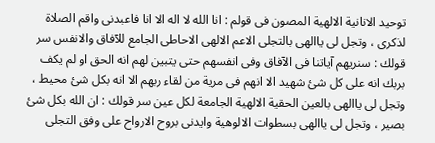توحيد الانانية الالهية المصون فى قولم : انا الله لا اله الا انا فاعبدنى واقم الصلاة لذكرى ، وتجل لى ياالهى بالتجلى الاعم الالهى الاحاطى الجامع للآفاق والانفس سر قولك : سنريهم آياتنا فى الآفاق وفى انفسهم حتى يتبين لهم انه الحق او لم يكف بربك انه على كل شئ شهيد الا انهم فى مرية من لقاء ربهم الا انه بكل شئ محيط ، وتجل لى ياالهى بالعين الحقية الالهية الجامعة لكل عين سر قولك : ان الله بكل شئ بصير ، وتجل لى ياالهى بسطوات الالوهية وايدنى بروح الارواح على وفق التجلى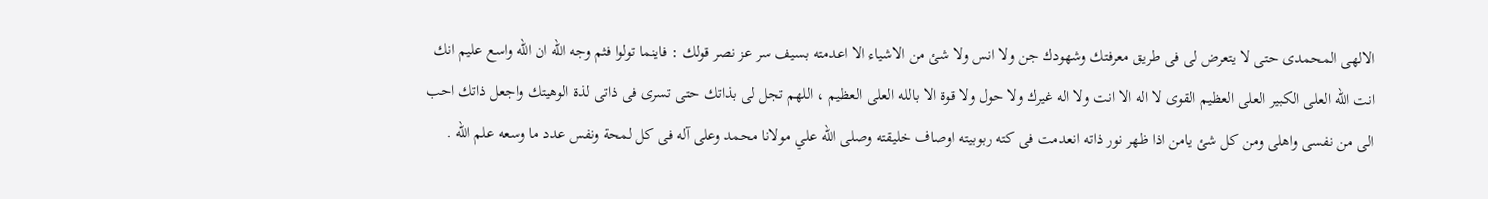الالهى المحمدى حتى لا يتعرض لى فى طريق معرفتك وشهودك جن ولا انس ولا شئ من الاشياء الا اعدمته بسيف سر عز نصر قولك : فاينما تولوا فثم وجه الله ان الله واسع عليم انك انت الله العلى الكبير العلى العظيم القوى لا اله الا انت ولا اله غيرك ولا حول ولا قوة الا بالله العلى العظيم ، اللهم تجل لى بذاتك حتى تسرى فى ذاتى لذة الوهيتك واجعل ذاتك احب الى من نفسى واهلى ومن كل شئ يامن اذا ظهر نور ذاته انعدمت فى كته ربوبيته اوصاف خليقته وصلى الله علي مولانا محمد وعلى آله فى كل لمحة ونفس عدد ما وسعه علم الله .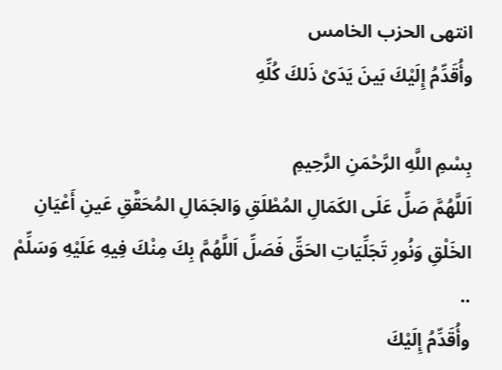انتهى الحزب الخامس
وأُقَدِّمُ إِلَيْكَ بَينَ يَدَىْ ذَلكَ كُلِّهِ

بِسْمِ اللَّهِ الرَّحْمَنِ الرَّحِيمِ
اَللَّهُمَّ صَلِّ عَلَى الكَمَالِ المُطْلَقِ وَالجَمَالِ المُحَقَّقِ عَينِ أَعْيَانِ الخَلْقِ وَنُورِ تَجَلِّيَاتِ الحَقِّ فَصَلِّ اَللَّهُمَّ بِكَ مِنْكَ فِيهِ عَلَيْهِ وَسَلِّمْ ..
وأُقَدِّمُ إِلَيْكَ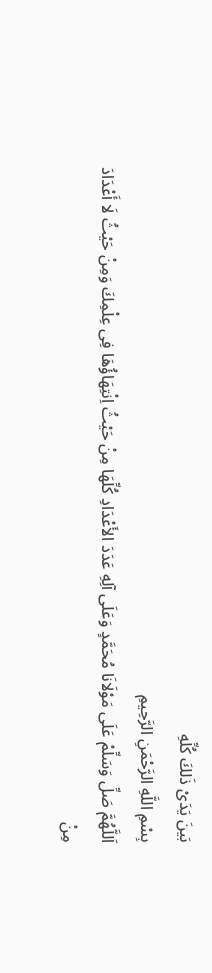بَينَ يَدَىْ ذَلكَ كُلِّهِ
بِسْمِ اللَّهِ الرَّحْمَنِ الرَّحِيمِ
اَللَّهُمَّ صَلِّ وَسَلِّمْ عَلَى مَوْلَانَا مُحَمَّدٍ وَعَلَى آلِهِ عَدَدَ الأَعْدَادِ كُلِّهَا مِنْ حَيْثُ اِنْتِهَاؤُهَا فِى عِلْمِكَ وَمِنْ حَيْثُ لَا أَعْدَادَ مِنْ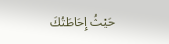حَيْثُ إِحَاطَتُكَ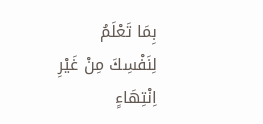بِمَا تَعْلَمُ لِنَفْسِكَ مِنْ غَيْرِ اِنْتِهَاءٍ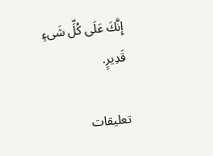إِنَّكَ عَلَى كُلِّ شَىءٍ قَدِيرٍ.

تعليقات